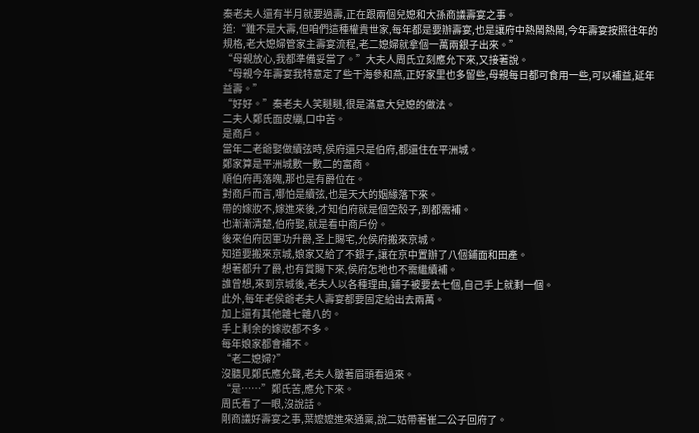秦老夫人還有半月就要過壽,正在跟兩個兒媳和大孫商議壽宴之事。
道:“雖不是大壽,但咱們這種權貴世家,每年都是要辦壽宴,也是讓府中熱鬧熱鬧,今年壽宴按照往年的規格,老大媳婦管家主壽宴流程,老二媳婦就拿個一萬兩銀子出來。”
“母親放心,我都準備妥當了。”大夫人周氏立刻應允下來,又接著說。
“母親今年壽宴我特意定了些干海參和燕,正好家里也多留些,母親每日都可食用一些,可以補益,延年益壽。”
“好好。”秦老夫人笑瞇瞇,很是滿意大兒媳的做法。
二夫人鄭氏面皮繃,口中苦。
是商戶。
當年二老爺娶做續弦時,侯府還只是伯府,都還住在平洲城。
鄭家算是平洲城數一數二的富商。
順伯府再落魄,那也是有爵位在。
對商戶而言,哪怕是續弦,也是天大的姻緣落下來。
帶的嫁妝不,嫁進來後,才知伯府就是個空殼子,到都需補。
也漸漸清楚,伯府娶,就是看中商戶份。
後來伯府因軍功升爵,圣上賜宅,允侯府搬來京城。
知道要搬來京城,娘家又給了不銀子,讓在京中置辦了八個鋪面和田產。
想著都升了爵,也有賞賜下來,侯府怎地也不需繼續補。
誰曾想,來到京城後,老夫人以各種理由,鋪子被要去七個,自己手上就剩一個。
此外,每年老侯爺老夫人壽宴都要固定給出去兩萬。
加上還有其他雜七雜八的。
手上剩余的嫁妝都不多。
每年娘家都會補不。
“老二媳婦?”
沒聽見鄭氏應允聲,老夫人皺著眉頭看過來。
“是……”鄭氏苦,應允下來。
周氏看了一眼,沒說話。
剛商議好壽宴之事,葉嬤嬤進來通稟,說二姑帶著崔二公子回府了。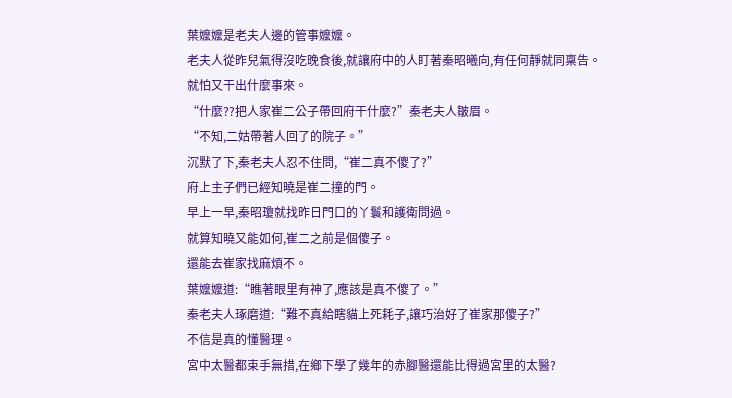葉嬤嬤是老夫人邊的管事嬤嬤。
老夫人從昨兒氣得沒吃晚食後,就讓府中的人盯著秦昭曦向,有任何靜就同稟告。
就怕又干出什麼事來。
“什麼??把人家崔二公子帶回府干什麼?”秦老夫人皺眉。
“不知,二姑帶著人回了的院子。”
沉默了下,秦老夫人忍不住問,“崔二真不傻了?”
府上主子們已經知曉是崔二撞的門。
早上一早,秦昭瓊就找昨日門口的丫鬟和護衛問過。
就算知曉又能如何,崔二之前是個傻子。
還能去崔家找麻煩不。
葉嬤嬤道:“瞧著眼里有神了,應該是真不傻了。”
秦老夫人琢磨道:“難不真給瞎貓上死耗子,讓巧治好了崔家那傻子?”
不信是真的懂醫理。
宮中太醫都束手無措,在鄉下學了幾年的赤腳醫還能比得過宮里的太醫?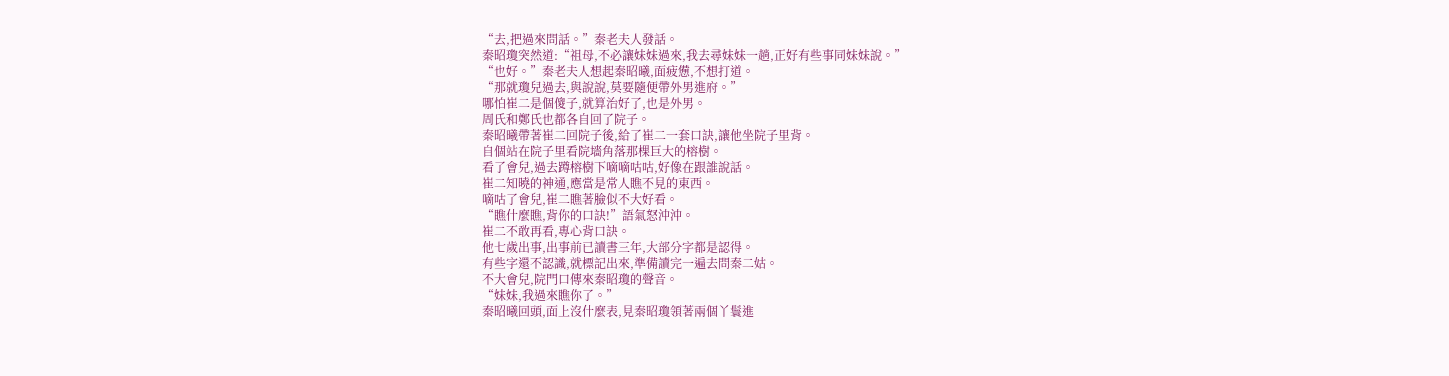“去,把過來問話。”秦老夫人發話。
秦昭瓊突然道:“祖母,不必讓妹妹過來,我去尋妹妹一趟,正好有些事同妹妹說。”
“也好。”秦老夫人想起秦昭曦,面疲憊,不想打道。
“那就瓊兒過去,與說說,莫要隨便帶外男進府。”
哪怕崔二是個傻子,就算治好了,也是外男。
周氏和鄭氏也都各自回了院子。
秦昭曦帶著崔二回院子後,給了崔二一套口訣,讓他坐院子里背。
自個站在院子里看院墻角落那棵巨大的榕樹。
看了會兒,過去蹲榕樹下嘀嘀咕咕,好像在跟誰說話。
崔二知曉的神通,應當是常人瞧不見的東西。
嘀咕了會兒,崔二瞧著臉似不大好看。
“瞧什麼瞧,背你的口訣!”語氣怒沖沖。
崔二不敢再看,專心背口訣。
他七歲出事,出事前已讀書三年,大部分字都是認得。
有些字還不認識,就標記出來,準備讀完一遍去問秦二姑。
不大會兒,院門口傳來秦昭瓊的聲音。
“妹妹,我過來瞧你了。”
秦昭曦回頭,面上沒什麼表,見秦昭瓊領著兩個丫鬟進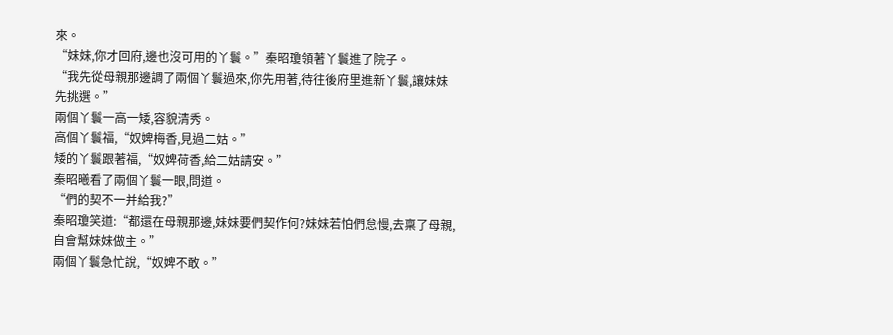來。
“妹妹,你才回府,邊也沒可用的丫鬟。”秦昭瓊領著丫鬟進了院子。
“我先從母親那邊調了兩個丫鬟過來,你先用著,待往後府里進新丫鬟,讓妹妹先挑選。”
兩個丫鬟一高一矮,容貌清秀。
高個丫鬟福,“奴婢梅香,見過二姑。”
矮的丫鬟跟著福,“奴婢荷香,給二姑請安。”
秦昭曦看了兩個丫鬟一眼,問道。
“們的契不一并給我?”
秦昭瓊笑道:“都還在母親那邊,妹妹要們契作何?妹妹若怕們怠慢,去稟了母親,自會幫妹妹做主。”
兩個丫鬟急忙說,“奴婢不敢。”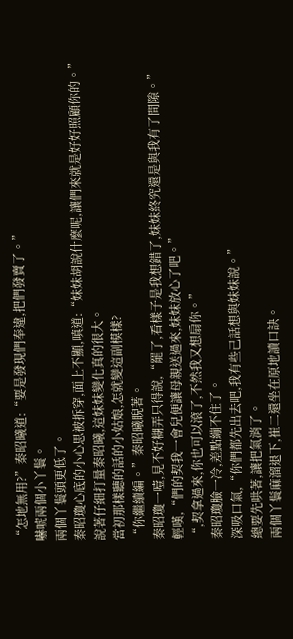“怎地無用?”秦昭曦道:“要是發現們奉違,把們發賣了。”
嚇唬兩個小丫鬟。
兩個丫鬟頭更低了。
秦昭瓊心底的小心思被拆穿,面上不顯,嗔道:“妹妹胡說什麼呢,讓們來就是好好照顧你的。”
說著仔細打量秦昭曦,這妹妹變化真的很大。
當初那樣聽的話的小姑娘,怎就變這副模樣?
“你繼續編。”秦昭曦睨著。
秦昭瓊一噎,見不好糊弄只得說,“罷了,看樣子是我想錯了,妹妹終究還是與我有了間隙。”
輕嘆,“們的契我一會兒便讓母親送過來,妹妹放心了吧。”
“,契拿過來,你也可以滾了,不然我又想扇你。”
秦昭瓊臉一冷,差點繃不住了。
深吸口氣,“你們都先出去吧,我有些己話想與妹妹說。”
總要先哄著,讓把氣消了。
兩個丫鬟麻溜退下,崔二還坐在原地讀口訣。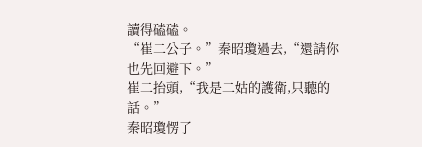讀得磕磕。
“崔二公子。”秦昭瓊過去,“還請你也先回避下。”
崔二抬頭,“我是二姑的護衛,只聽的話。”
秦昭瓊愣了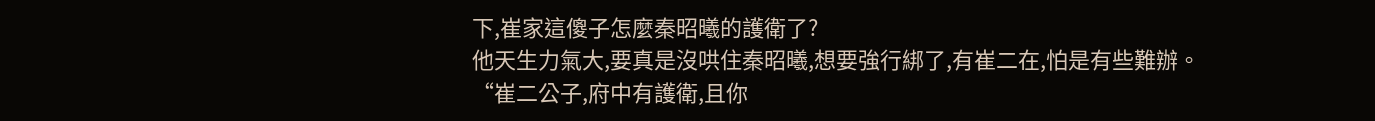下,崔家這傻子怎麼秦昭曦的護衛了?
他天生力氣大,要真是沒哄住秦昭曦,想要強行綁了,有崔二在,怕是有些難辦。
“崔二公子,府中有護衛,且你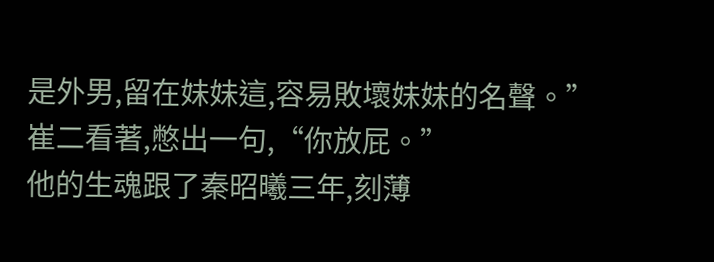是外男,留在妹妹這,容易敗壞妹妹的名聲。”
崔二看著,憋出一句,“你放屁。”
他的生魂跟了秦昭曦三年,刻薄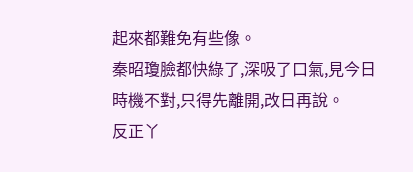起來都難免有些像。
秦昭瓊臉都快綠了,深吸了口氣,見今日時機不對,只得先離開,改日再說。
反正丫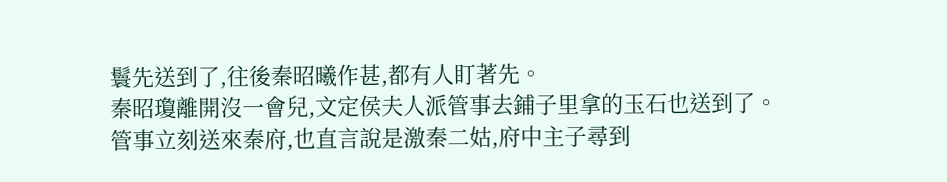鬟先送到了,往後秦昭曦作甚,都有人盯著先。
秦昭瓊離開沒一會兒,文定侯夫人派管事去鋪子里拿的玉石也送到了。
管事立刻送來秦府,也直言說是激秦二姑,府中主子尋到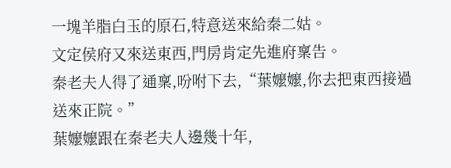一塊羊脂白玉的原石,特意送來給秦二姑。
文定侯府又來送東西,門房肯定先進府稟告。
秦老夫人得了通稟,吩咐下去,“葉嬤嬤,你去把東西接過送來正院。”
葉嬤嬤跟在秦老夫人邊幾十年,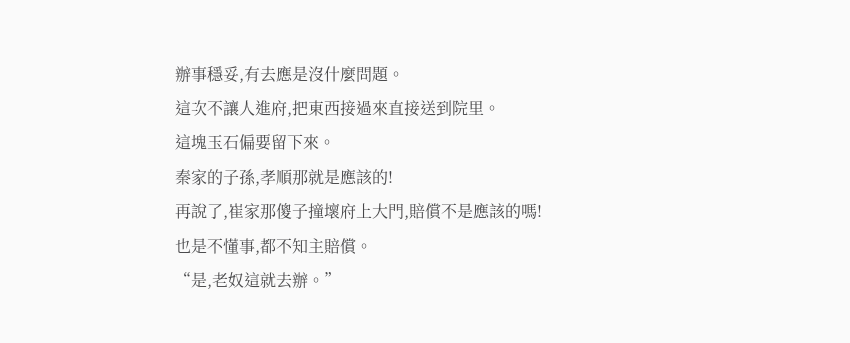辦事穩妥,有去應是沒什麼問題。
這次不讓人進府,把東西接過來直接送到院里。
這塊玉石偏要留下來。
秦家的子孫,孝順那就是應該的!
再說了,崔家那傻子撞壞府上大門,賠償不是應該的嗎!
也是不懂事,都不知主賠償。
“是,老奴這就去辦。”